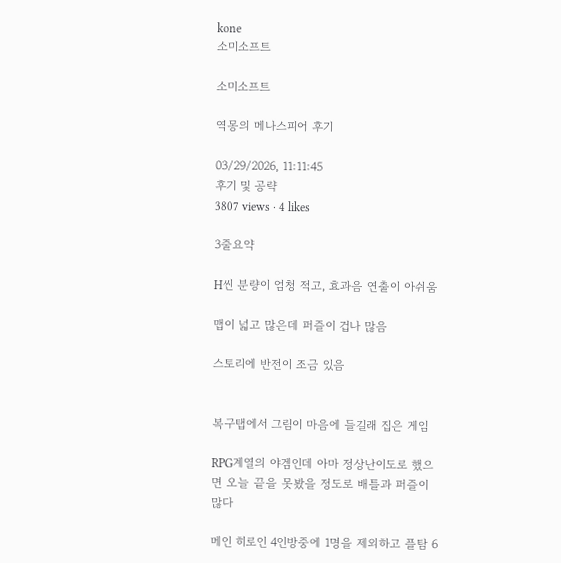kone
소미소프트

소미소프트

역몽의 메나스피어 후기

03/29/2026, 11:11:45
후기 및 공략
3807 views · 4 likes

3줄요약

H씬 분량이 엄청 적고, 효과음 연출이 아쉬움

맵이 넓고 많은데 퍼즐이 겁나 많음

스토리에 반전이 조금 있음


복구탭에서 그림이 마음에 들길래 집은 게임

RPG계열의 야겜인데 아마 정상난이도로 했으면 오늘 끝을 못봤을 정도로 배틀과 퍼즐이 많다

메인 히로인 4인방중에 1명을 제외하고 플탐 6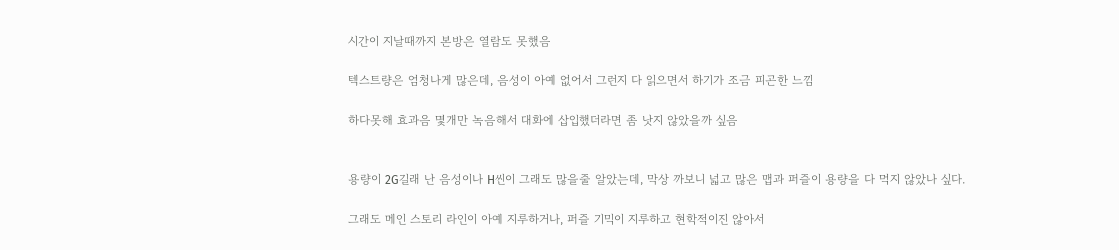시간이 지날때까지 본방은 열람도 못했음

텍스트량은 엄청나게 많은데, 음성이 아예 없어서 그런지 다 읽으면서 하기가 조금 피곤한 느낌

하다못해 효과음 몇개만 녹음해서 대화에 삽입했더라면 좀 낫지 않았을까 싶음


용량이 2G길래 난 음성이나 H씬이 그래도 많을줄 알았는데, 막상 까보니 넓고 많은 맵과 퍼즐이 용량을 다 먹지 않았나 싶다.

그래도 메인 스토리 라인이 아예 지루하거나, 퍼즐 기믹이 지루하고 현학적이진 않아서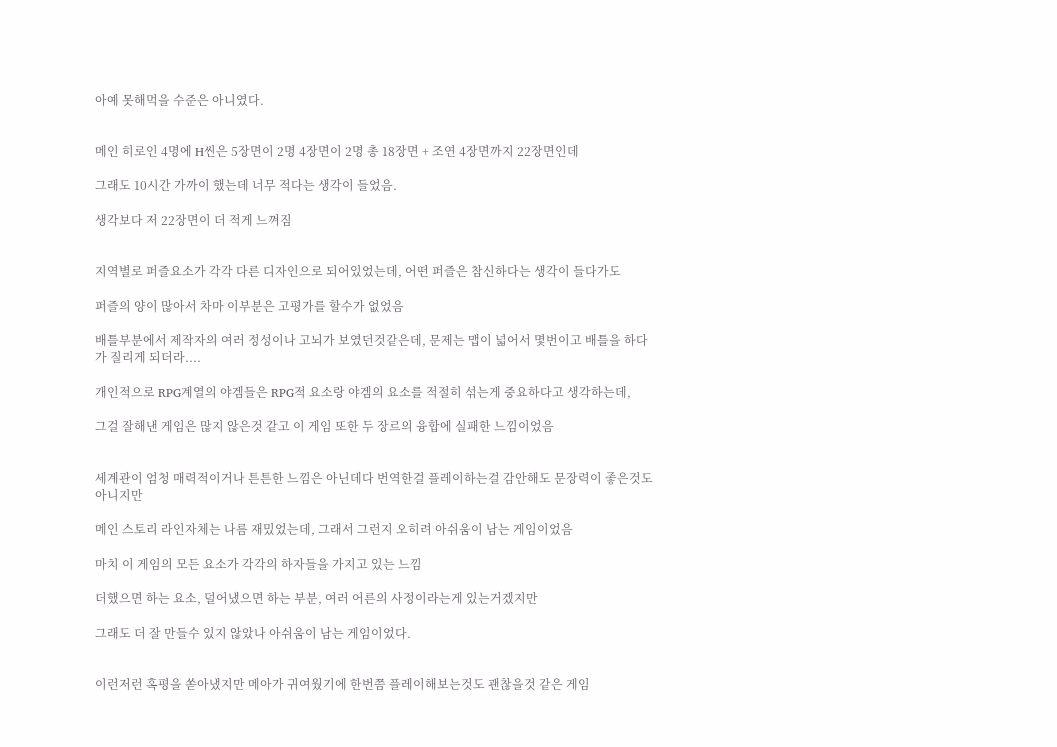아예 못해먹을 수준은 아니였다.


메인 히로인 4명에 H씬은 5장면이 2명 4장면이 2명 총 18장면 + 조연 4장면까지 22장면인데

그래도 10시간 가까이 했는데 너무 적다는 생각이 들었음.

생각보다 저 22장면이 더 적게 느껴짐


지역별로 퍼즐요소가 각각 다른 디자인으로 되어있었는데, 어떤 퍼즐은 참신하다는 생각이 들다가도

퍼즐의 양이 많아서 차마 이부분은 고평가를 할수가 없었음

배틀부분에서 제작자의 여러 정성이나 고뇌가 보였던것같은데, 문제는 맵이 넓어서 몇번이고 배틀을 하다가 질리게 되더라....

개인적으로 RPG계열의 야겜들은 RPG적 요소랑 야겜의 요소를 적절히 섞는게 중요하다고 생각하는데,

그걸 잘해낸 게임은 많지 않은것 같고 이 게임 또한 두 장르의 융합에 실패한 느낌이었음


세계관이 엄청 매력적이거나 튼튼한 느낌은 아닌데다 번역한걸 플레이하는걸 감안해도 문장력이 좋은것도 아니지만

메인 스토리 라인자체는 나름 재밌었는데, 그래서 그런지 오히려 아쉬움이 남는 게임이었음

마치 이 게임의 모든 요소가 각각의 하자들을 가지고 있는 느낌

더했으면 하는 요소, 덜어냈으면 하는 부분, 여러 어른의 사정이라는게 있는거겠지만

그래도 더 잘 만들수 있지 않았나 아쉬움이 남는 게임이었다.


이런저런 혹평을 쏟아냈지만 메아가 귀여웠기에 한번쯤 플레이해보는것도 괜찮을것 같은 게임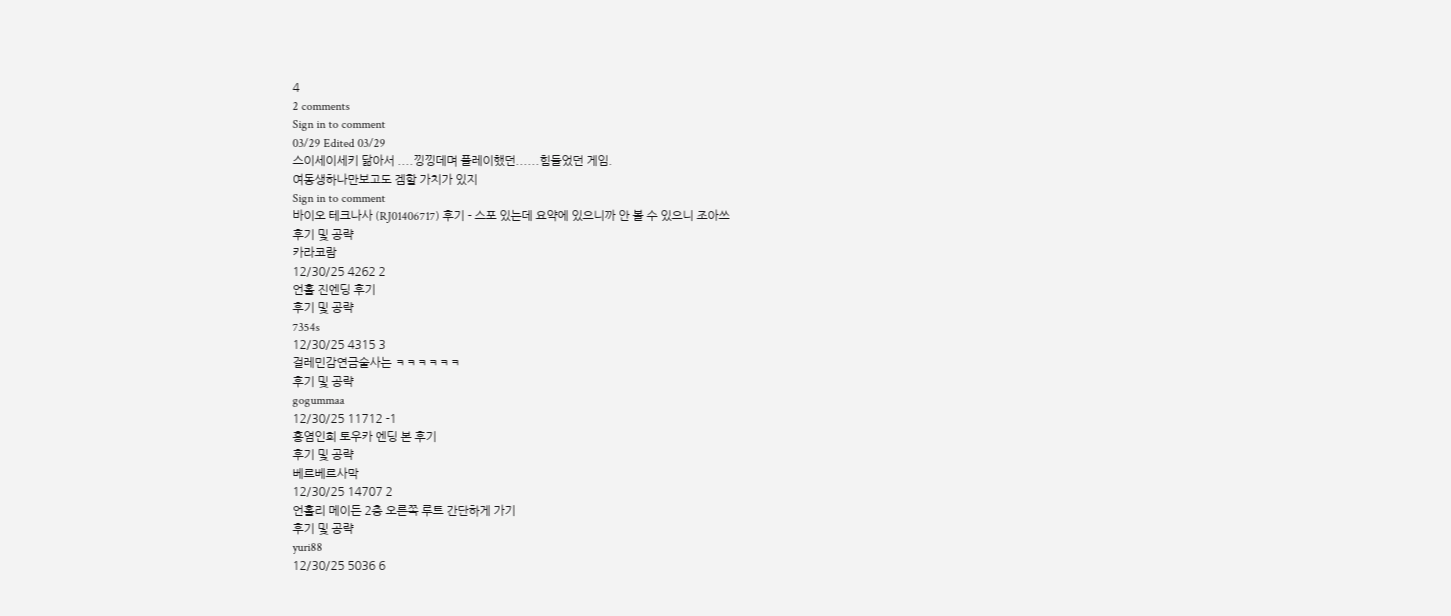4
2 comments
Sign in to comment
03/29 Edited 03/29
스이세이세키 닮아서 ....낑낑데며 플레이했던......힘들었던 게임.
여동생하나만보고도 겜할 가치가 있지
Sign in to comment
바이오 테크나사 (RJ01406717) 후기 - 스포 있는데 요약에 있으니까 안 볼 수 있으니 조아쓰
후기 및 공략
카라코람
12/30/25 4262 2
언홀 진엔딩 후기
후기 및 공략
7354s
12/30/25 4315 3
걸레민감연금술사는 ㅋㅋㅋㅋㅋㅋ
후기 및 공략
gogummaa
12/30/25 11712 -1
홍염인희 토우카 엔딩 본 후기
후기 및 공략
베르베르사막
12/30/25 14707 2
언홀리 메이든 2층 오른쪽 루트 간단하게 가기
후기 및 공략
yuri88
12/30/25 5036 6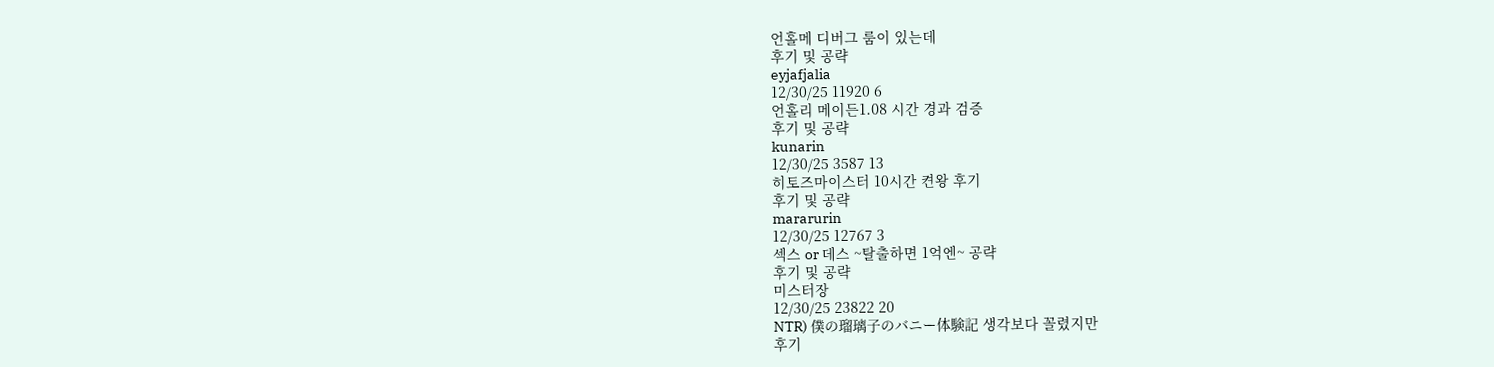언홀메 디버그 룸이 있는데
후기 및 공략
eyjafjalia
12/30/25 11920 6
언홀리 메이든1.08 시간 경과 검증
후기 및 공략
kunarin
12/30/25 3587 13
히토즈마이스터 10시간 켠왕 후기
후기 및 공략
mararurin
12/30/25 12767 3
섹스 or 데스 ~탈출하면 1억엔~ 공략
후기 및 공략
미스터장
12/30/25 23822 20
NTR) 僕の瑠璃子のバニー体験記 생각보다 꼴렸지만
후기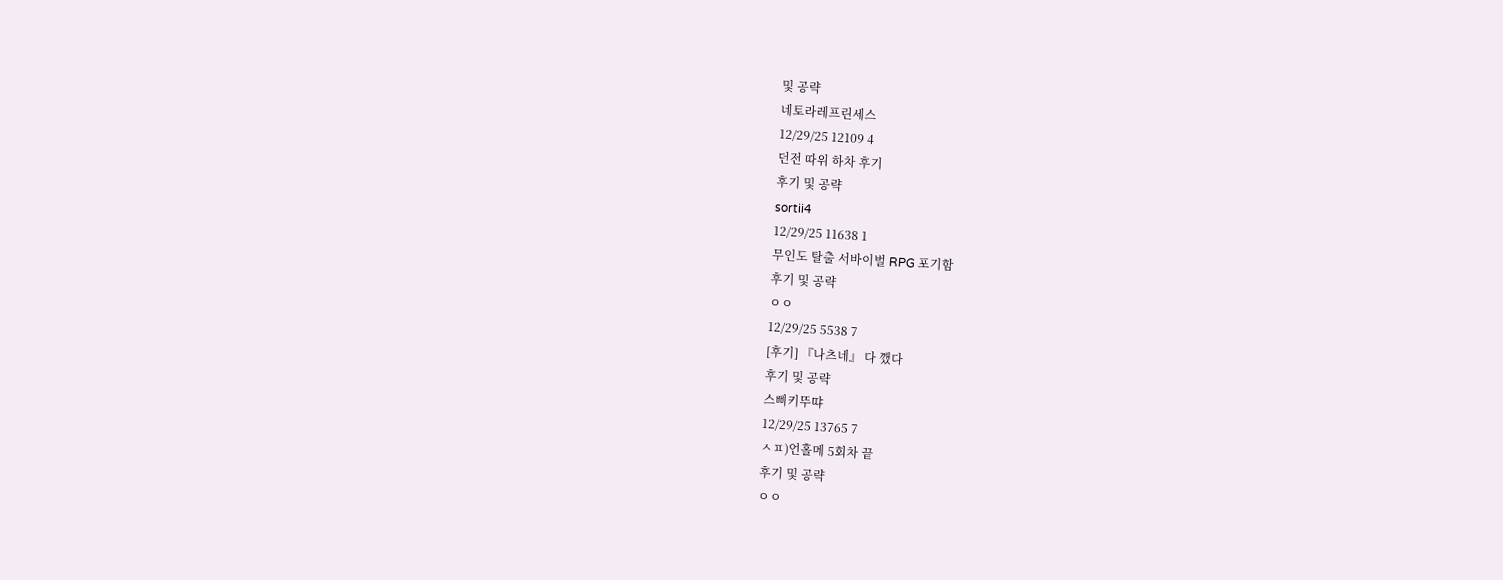및 공략
네토라레프린세스
12/29/25 12109 4
던전 따위 하차 후기
후기 및 공략
sortii4
12/29/25 11638 1
무인도 탈출 서바이벌 RPG 포기함
후기 및 공략
ㅇㅇ
12/29/25 5538 7
[후기] 『나츠네』 다 깼다
후기 및 공략
스삐키뚜땨
12/29/25 13765 7
ㅅㅍ)언홀메 5회차 끝
후기 및 공략
ㅇㅇ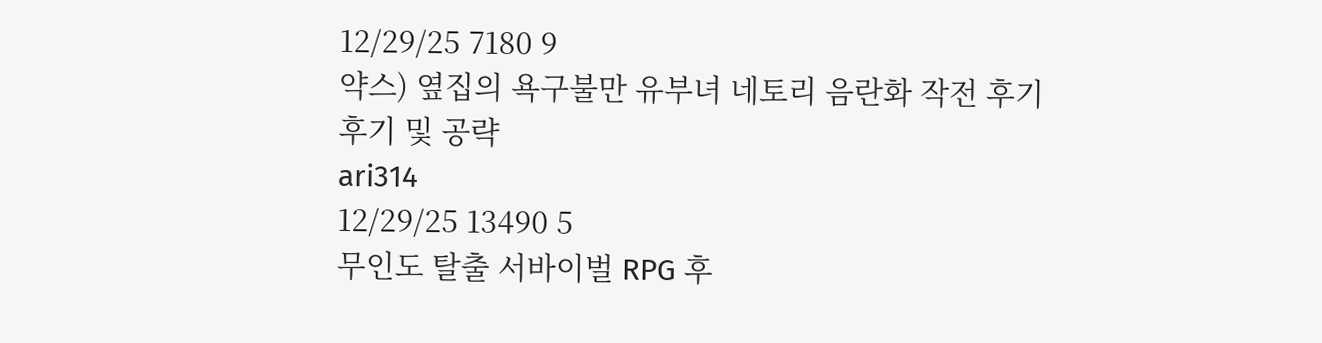12/29/25 7180 9
약스) 옆집의 욕구불만 유부녀 네토리 음란화 작전 후기
후기 및 공략
ari314
12/29/25 13490 5
무인도 탈출 서바이벌 RPG 후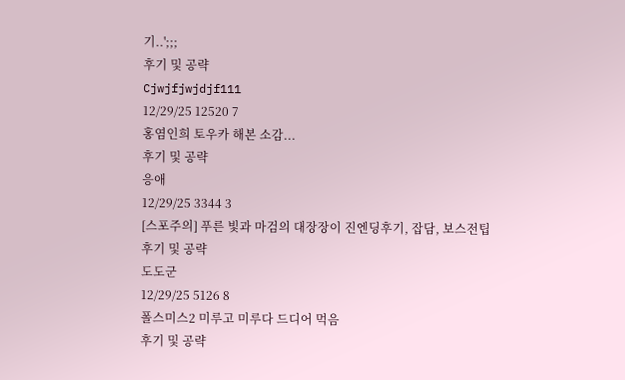기..';;;
후기 및 공략
Cjwjfjwjdjf111
12/29/25 12520 7
홍염인희 토우카 해본 소감...
후기 및 공략
응애
12/29/25 3344 3
[스포주의] 푸른 빛과 마검의 대장장이 진엔딩후기, 잡담, 보스전팁
후기 및 공략
도도군
12/29/25 5126 8
폴스미스2 미루고 미루다 드디어 먹음
후기 및 공략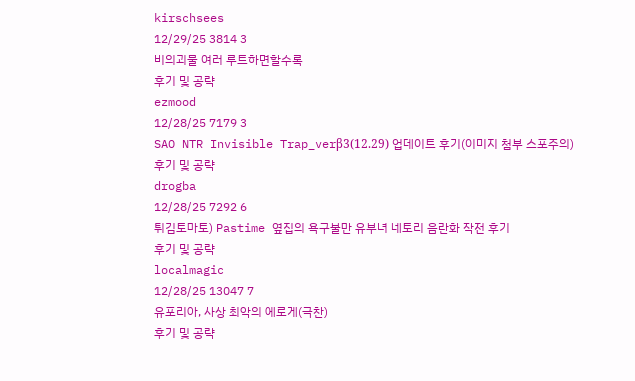kirschsees
12/29/25 3814 3
비의괴물 여러 루트하면할수록
후기 및 공략
ezmood
12/28/25 7179 3
SAO NTR Invisible Trap_verβ3(12.29) 업데이트 후기(이미지 첨부 스포주의)
후기 및 공략
drogba
12/28/25 7292 6
튀김토마토) Pastime 옆집의 욕구불만 유부녀 네토리 음란화 작전 후기
후기 및 공략
localmagic
12/28/25 13047 7
유포리아, 사상 최악의 에로게(극찬)
후기 및 공략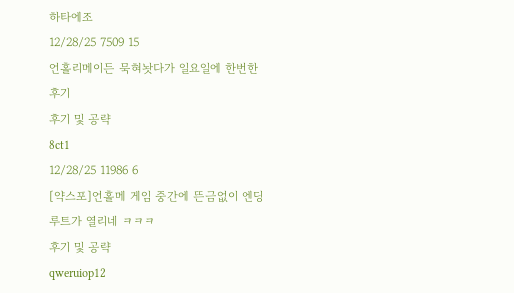하타에조
12/28/25 7509 15
언홀리메이든 묵혀놧다가 일요일에 한번한 후기
후기 및 공략
8ct1
12/28/25 11986 6
[약스포]언홀메 게임 중간에 뜬금없이 엔딩루트가 열리네 ㅋㅋㅋ
후기 및 공략
qweruiop12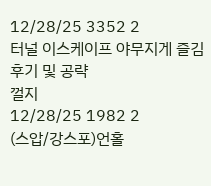12/28/25 3352 2
터널 이스케이프 야무지게 즐김
후기 및 공략
껄지
12/28/25 1982 2
(스압/강스포)언홀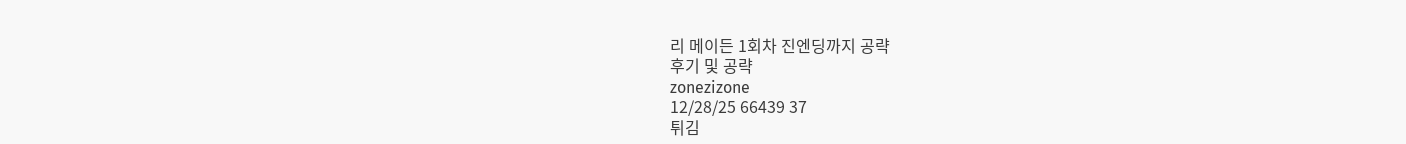리 메이든 1회차 진엔딩까지 공략
후기 및 공략
zonezizone
12/28/25 66439 37
튀김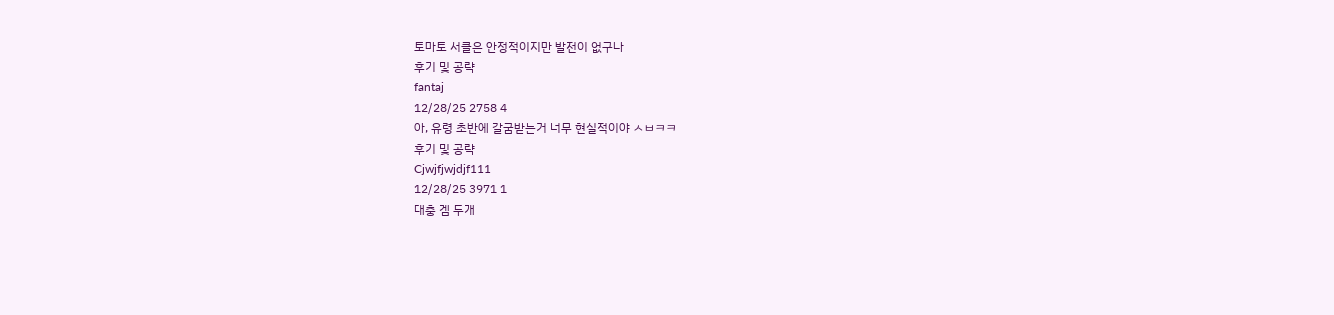토마토 서클은 안정적이지만 발전이 없구나
후기 및 공략
fantaj
12/28/25 2758 4
아, 유령 초반에 갈굼받는거 너무 현실적이야 ㅅㅂㅋㅋ
후기 및 공략
Cjwjfjwjdjf111
12/28/25 3971 1
대충 겜 두개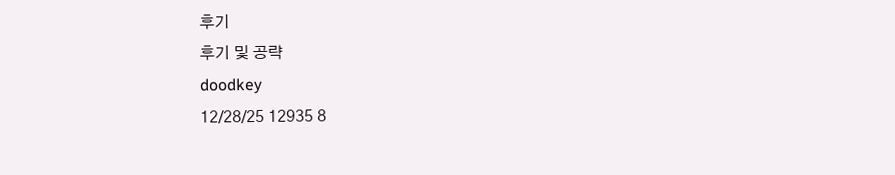후기
후기 및 공략
doodkey
12/28/25 12935 8